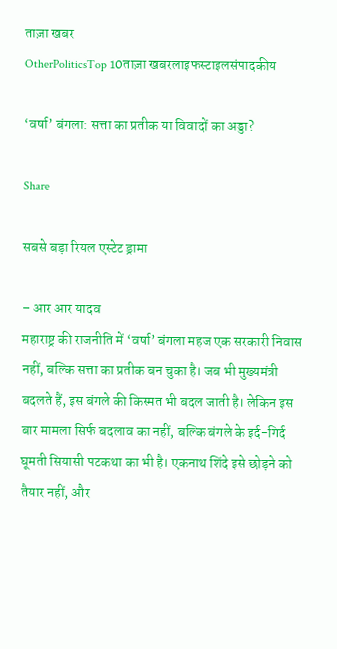ताज़ा खबर
OtherPoliticsTop 10ताज़ा खबरलाइफस्टाइलसंपादकीय

‘वर्षा’ बंगला: सत्ता का प्रतीक या विवादों का अड्डा?

Share

सबसे बड़ा रियल एस्टेट ड्रामा

– आर आर यादव
महाराष्ट्र की राजनीति में ‘वर्षा’ बंगला महज एक सरकारी निवास नहीं, बल्कि सत्ता का प्रतीक बन चुका है। जब भी मुख्यमंत्री बदलते हैं, इस बंगले की किस्मत भी बदल जाती है। लेकिन इस बार मामला सिर्फ बदलाव का नहीं, बल्कि बंगले के इर्द-गिर्द घूमती सियासी पटकथा का भी है। एकनाथ शिंदे इसे छोड़ने को तैयार नहीं, और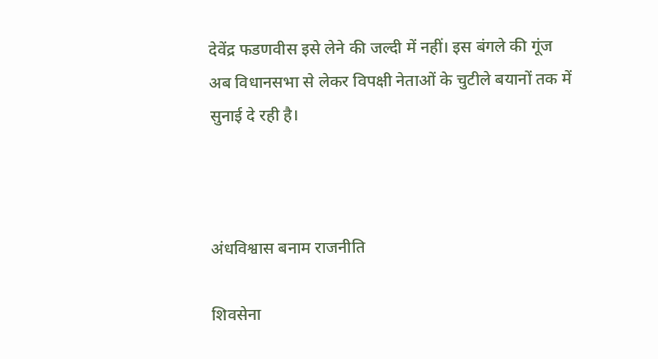देवेंद्र फडणवीस इसे लेने की जल्दी में नहीं। इस बंगले की गूंज अब विधानसभा से लेकर विपक्षी नेताओं के चुटीले बयानों तक में सुनाई दे रही है।



अंधविश्वास बनाम राजनीति

शिवसेना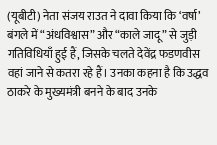(यूबीटी) नेता संजय राउत ने दावा किया कि ‘वर्षा’ बंगले में “अंधविश्वास” और “काले जादू” से जुड़ी गतिविधियाँ हुई हैं, जिसके चलते देवेंद्र फडणवीस वहां जाने से कतरा रहे हैं। उनका कहना है कि उद्धव ठाकरे के मुख्यमंत्री बनने के बाद उनके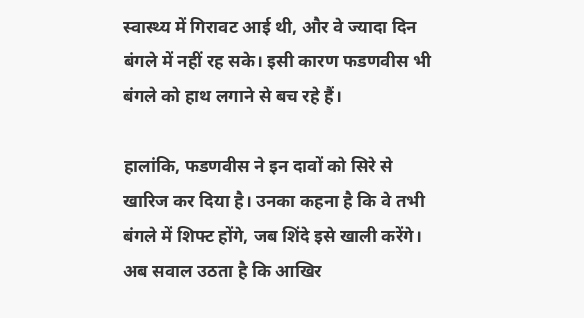स्वास्थ्य में गिरावट आई थी, और वे ज्यादा दिन बंगले में नहीं रह सके। इसी कारण फडणवीस भी बंगले को हाथ लगाने से बच रहे हैं।

हालांकि, फडणवीस ने इन दावों को सिरे से खारिज कर दिया है। उनका कहना है कि वे तभी बंगले में शिफ्ट होंगे, जब शिंदे इसे खाली करेंगे। अब सवाल उठता है कि आखिर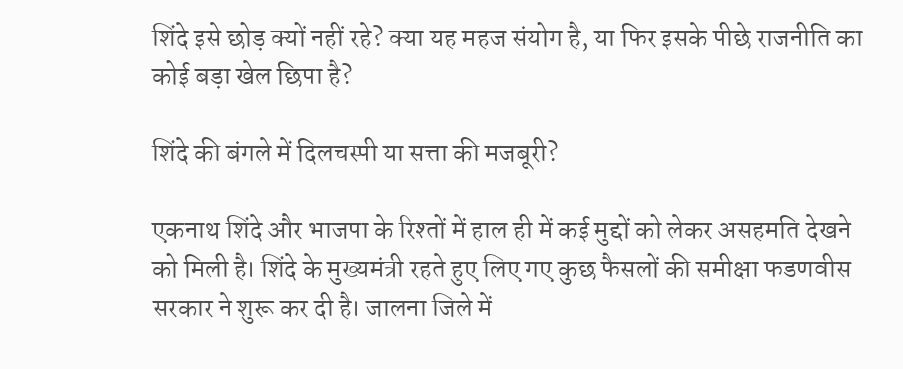शिंदे इसे छोड़ क्यों नहीं रहे? क्या यह महज संयोग है, या फिर इसके पीछे राजनीति का कोई बड़ा खेल छिपा है?

शिंदे की बंगले में दिलचस्पी या सत्ता की मजबूरी?

एकनाथ शिंदे और भाजपा के रिश्तों में हाल ही में कई मुद्दों को लेकर असहमति देखने को मिली है। शिंदे के मुख्यमंत्री रहते हुए लिए गए कुछ फैसलों की समीक्षा फडणवीस सरकार ने शुरू कर दी है। जालना जिले में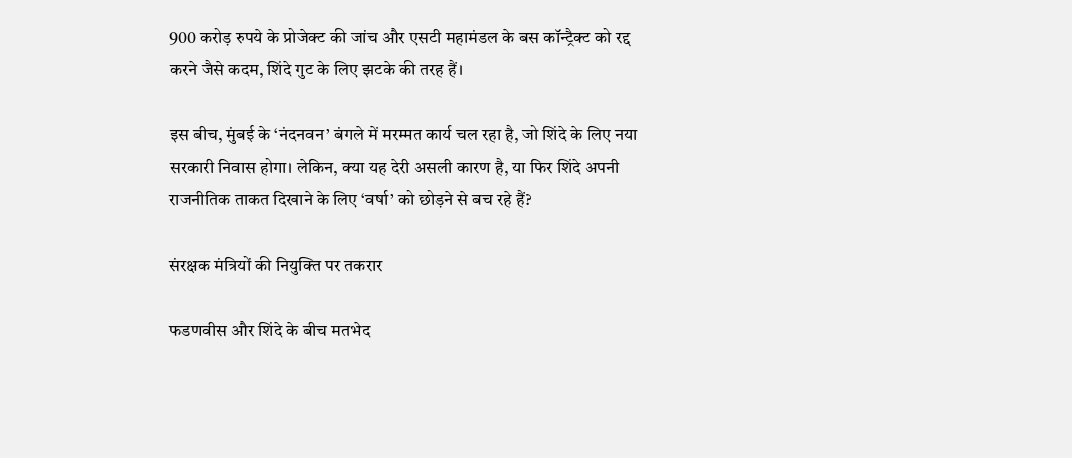900 करोड़ रुपये के प्रोजेक्ट की जांच और एसटी महामंडल के बस कॉन्ट्रैक्ट को रद्द करने जैसे कदम, शिंदे गुट के लिए झटके की तरह हैं।

इस बीच, मुंबई के ‘नंदनवन’ बंगले में मरम्मत कार्य चल रहा है, जो शिंदे के लिए नया सरकारी निवास होगा। लेकिन, क्या यह देरी असली कारण है, या फिर शिंदे अपनी राजनीतिक ताकत दिखाने के लिए ‘वर्षा’ को छोड़ने से बच रहे हैं?

संरक्षक मंत्रियों की नियुक्ति पर तकरार

फडणवीस और शिंदे के बीच मतभेद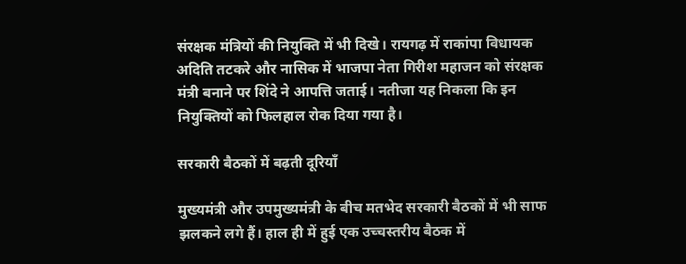संरक्षक मंत्रियों की नियुक्ति में भी दिखे। रायगढ़ में राकांपा विधायक अदिति तटकरे और नासिक में भाजपा नेता गिरीश महाजन को संरक्षक मंत्री बनाने पर शिंदे ने आपत्ति जताई। नतीजा यह निकला कि इन नियुक्तियों को फिलहाल रोक दिया गया है।

सरकारी बैठकों में बढ़ती दूरियाँ

मुख्यमंत्री और उपमुख्यमंत्री के बीच मतभेद सरकारी बैठकों में भी साफ झलकने लगे हैं। हाल ही में हुई एक उच्चस्तरीय बैठक में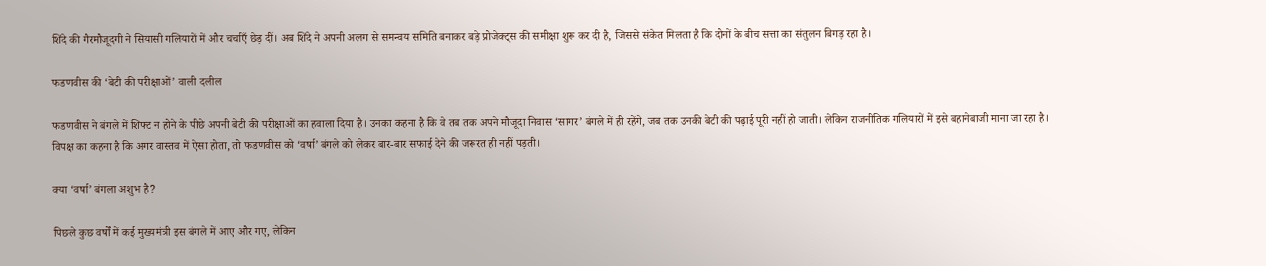शिंदे की गैरमौजूदगी ने सियासी गलियारों में और चर्चाएँ छेड़ दीं। अब शिंदे ने अपनी अलग से समन्वय समिति बनाकर बड़े प्रोजेक्ट्स की समीक्षा शुरू कर दी है, जिससे संकेत मिलता है कि दोनों के बीच सत्ता का संतुलन बिगड़ रहा है।

फडणवीस की ‘बेटी की परीक्षाओं’ वाली दलील

फडणवीस ने बंगले में शिफ्ट न होने के पीछे अपनी बेटी की परीक्षाओं का हवाला दिया है। उनका कहना है कि वे तब तक अपने मौजूदा निवास ‘सागर’ बंगले में ही रहेंगे, जब तक उनकी बेटी की पढ़ाई पूरी नहीं हो जाती। लेकिन राजनीतिक गलियारों में इसे बहानेबाजी माना जा रहा है। विपक्ष का कहना है कि अगर वास्तव में ऐसा होता, तो फडणवीस को ‘वर्षा’ बंगले को लेकर बार-बार सफाई देने की जरूरत ही नहीं पड़ती।

क्या ‘वर्षा’ बंगला अशुभ है?

पिछले कुछ वर्षों में कई मुख्यमंत्री इस बंगले में आए और गए, लेकिन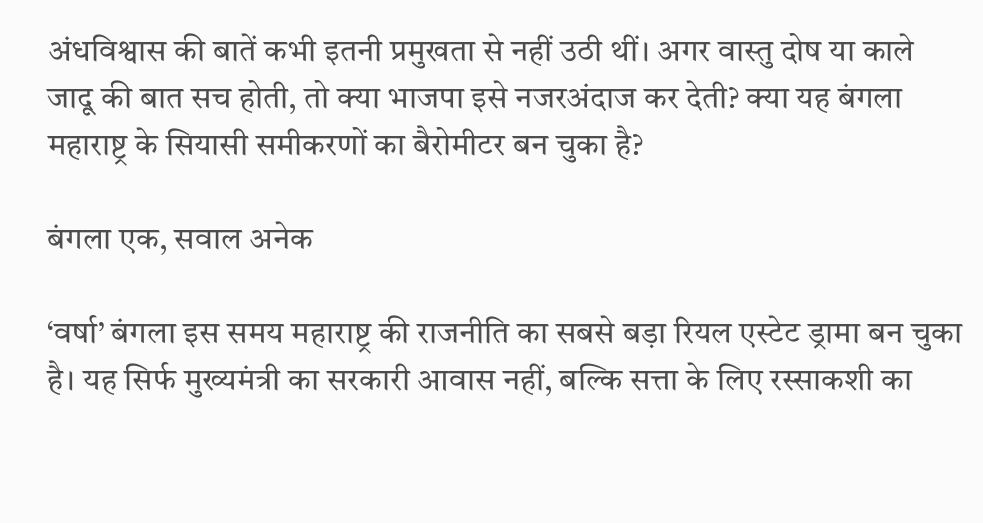अंधविश्वास की बातें कभी इतनी प्रमुखता से नहीं उठी थीं। अगर वास्तु दोष या काले जादू की बात सच होती, तो क्या भाजपा इसे नजरअंदाज कर देती? क्या यह बंगला महाराष्ट्र के सियासी समीकरणों का बैरोमीटर बन चुका है?

बंगला एक, सवाल अनेक

‘वर्षा’ बंगला इस समय महाराष्ट्र की राजनीति का सबसे बड़ा रियल एस्टेट ड्रामा बन चुका है। यह सिर्फ मुख्यमंत्री का सरकारी आवास नहीं, बल्कि सत्ता के लिए रस्साकशी का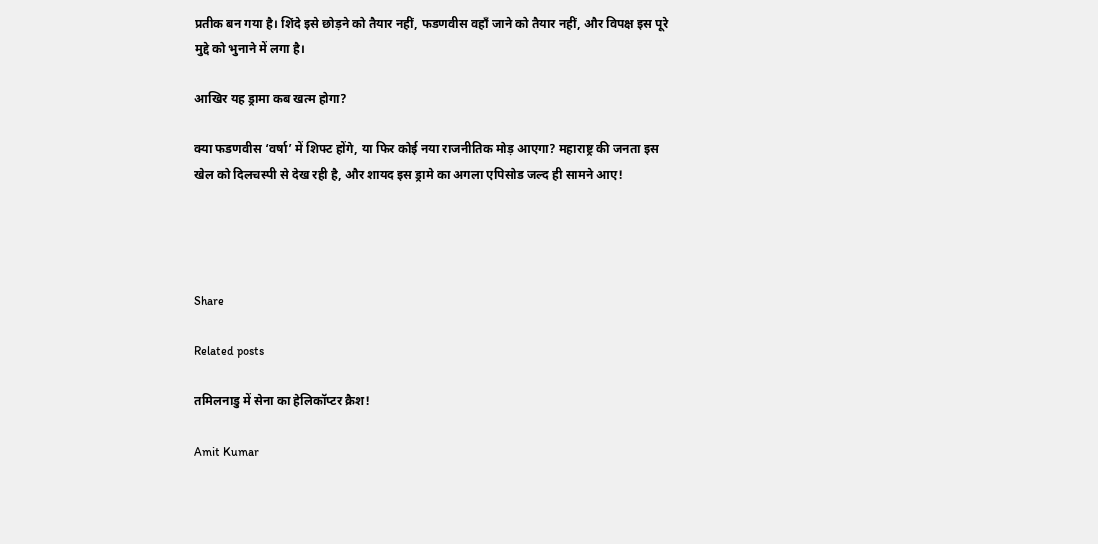प्रतीक बन गया है। शिंदे इसे छोड़ने को तैयार नहीं, फडणवीस वहाँ जाने को तैयार नहीं, और विपक्ष इस पूरे मुद्दे को भुनाने में लगा है।

आखिर यह ड्रामा कब खत्म होगा?

क्या फडणवीस ‘वर्षा’ में शिफ्ट होंगे, या फिर कोई नया राजनीतिक मोड़ आएगा? महाराष्ट्र की जनता इस खेल को दिलचस्पी से देख रही है, और शायद इस ड्रामे का अगला एपिसोड जल्द ही सामने आए!




Share

Related posts

तमिलनाडु में सेना का हेलिकॉप्टर क्रैश!

Amit Kumar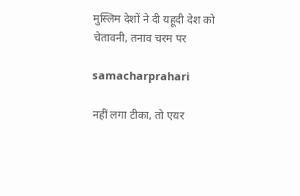मुस्लिम देशों ने दी यहूदी देश को चेतावनी, तनाव चरम पर

samacharprahari

नहीं लगा टीका, तो एयर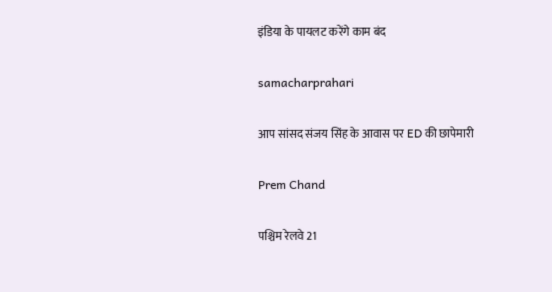इंडिया के पायलट करेंगे काम बंद

samacharprahari

आप सांसद संजय सिंह के आवास पर ED की छापेमारी

Prem Chand

पश्चिम रेलवे 21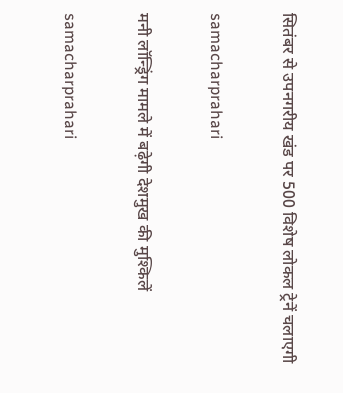सितंबर से उपनगरीय खंड पर 500 विशेष लोकल ट्रेनें चलाएगी

samacharprahari

मनी लॉन्ड्रिंग मामले में बढ़ेगी देशमुख की मुश्किलें

samacharprahari